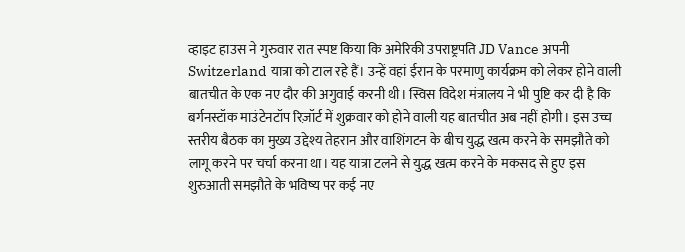व्हाइट हाउस ने गुरुवार रात स्पष्ट किया कि अमेरिकी उपराष्ट्रपति JD Vance अपनी Switzerland यात्रा को टाल रहे हैं। उन्हें वहां ईरान के परमाणु कार्यक्रम को लेकर होने वाली बातचीत के एक नए दौर की अगुवाई करनी थी। स्विस विदेश मंत्रालय ने भी पुष्टि कर दी है कि बर्गनस्टॉक माउंटेनटॉप रिज़ॉर्ट में शुक्रवार को होने वाली यह बातचीत अब नहीं होगी। इस उच्च स्तरीय बैठक का मुख्य उद्देश्य तेहरान और वाशिंगटन के बीच युद्ध खत्म करने के समझौते को लागू करने पर चर्चा करना था। यह यात्रा टलने से युद्ध खत्म करने के मकसद से हुए इस शुरुआती समझौते के भविष्य पर कई नए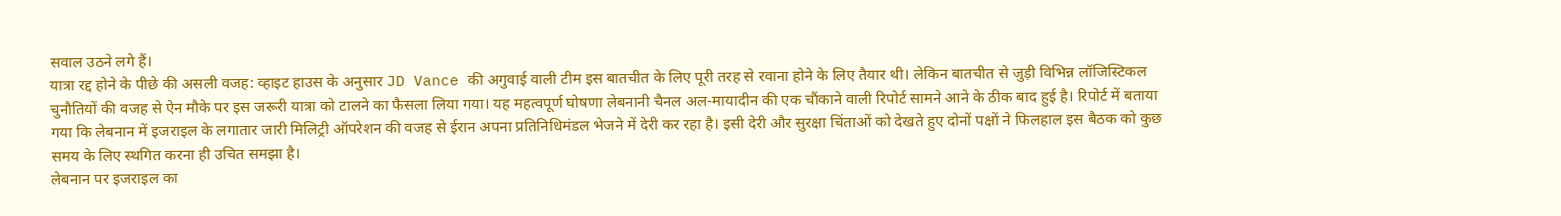सवाल उठने लगे हैं।
यात्रा रद्द होने के पीछे की असली वजह: व्हाइट हाउस के अनुसार JD Vance की अगुवाई वाली टीम इस बातचीत के लिए पूरी तरह से रवाना होने के लिए तैयार थी। लेकिन बातचीत से जुड़ी विभिन्न लॉजिस्टिकल चुनौतियों की वजह से ऐन मौके पर इस जरूरी यात्रा को टालने का फैसला लिया गया। यह महत्वपूर्ण घोषणा लेबनानी चैनल अल-मायादीन की एक चौंकाने वाली रिपोर्ट सामने आने के ठीक बाद हुई है। रिपोर्ट में बताया गया कि लेबनान में इजराइल के लगातार जारी मिलिट्री ऑपरेशन की वजह से ईरान अपना प्रतिनिधिमंडल भेजने में देरी कर रहा है। इसी देरी और सुरक्षा चिंताओं को देखते हुए दोनों पक्षों ने फिलहाल इस बैठक को कुछ समय के लिए स्थगित करना ही उचित समझा है।
लेबनान पर इजराइल का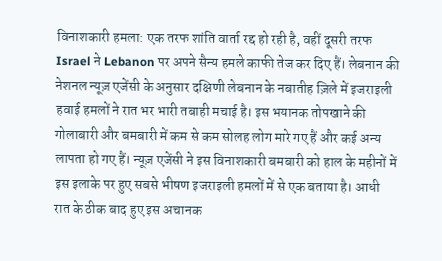विनाशकारी हमला: एक तरफ शांति वार्ता रद्द हो रही है, वहीं दूसरी तरफ Israel ने Lebanon पर अपने सैन्य हमले काफी तेज कर दिए हैं। लेबनान की नेशनल न्यूज़ एजेंसी के अनुसार दक्षिणी लेबनान के नबातीह ज़िले में इजराइली हवाई हमलों ने रात भर भारी तबाही मचाई है। इस भयानक तोपखाने की गोलाबारी और बमबारी में कम से कम सोलह लोग मारे गए हैं और कई अन्य लापता हो गए हैं। न्यूज़ एजेंसी ने इस विनाशकारी बमबारी को हाल के महीनों में इस इलाके पर हुए सबसे भीषण इजराइली हमलों में से एक बताया है। आधी रात के ठीक बाद हुए इस अचानक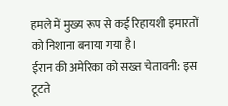हमले में मुख्य रूप से कई रिहायशी इमारतों को निशाना बनाया गया है।
ईरान की अमेरिका को सख्त चेतावनी: इस टूटते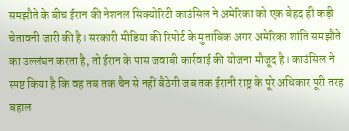समझौते के बीच ईरान की नेशनल सिक्योरिटी काउंसिल ने अमेरिका को एक बेहद ही कड़ी चेतावनी जारी की है। सरकारी मीडिया की रिपोर्ट के मुताबिक अगर अमेरिका शांति समझौते का उल्लंघन करता है, तो ईरान के पास जवाबी कार्रवाई की योजना मौजूद है। काउंसिल ने स्पष्ट किया है कि वह तब तक चैन से नहीं बैठेगी जब तक ईरानी राष्ट्र के पूरे अधिकार पूरी तरह बहाल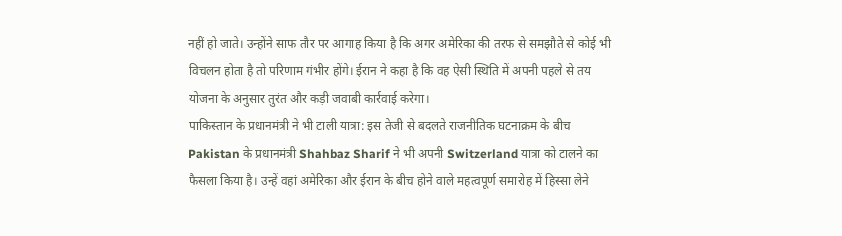नहीं हो जाते। उन्होंने साफ तौर पर आगाह किया है कि अगर अमेरिका की तरफ से समझौते से कोई भी विचलन होता है तो परिणाम गंभीर होंगे। ईरान ने कहा है कि वह ऐसी स्थिति में अपनी पहले से तय योजना के अनुसार तुरंत और कड़ी जवाबी कार्रवाई करेगा।
पाकिस्तान के प्रधानमंत्री ने भी टाली यात्रा: इस तेजी से बदलते राजनीतिक घटनाक्रम के बीच Pakistan के प्रधानमंत्री Shahbaz Sharif ने भी अपनी Switzerland यात्रा को टालने का फैसला किया है। उन्हें वहां अमेरिका और ईरान के बीच होने वाले महत्वपूर्ण समारोह में हिस्सा लेने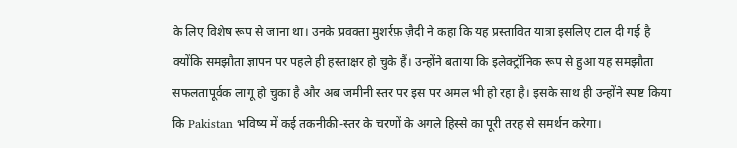के लिए विशेष रूप से जाना था। उनके प्रवक्ता मुशर्रफ़ ज़ैदी ने कहा कि यह प्रस्तावित यात्रा इसलिए टाल दी गई है क्योंकि समझौता ज्ञापन पर पहले ही हस्ताक्षर हो चुके हैं। उन्होंने बताया कि इलेक्ट्रॉनिक रूप से हुआ यह समझौता सफलतापूर्वक लागू हो चुका है और अब जमीनी स्तर पर इस पर अमल भी हो रहा है। इसके साथ ही उन्होंने स्पष्ट किया कि Pakistan भविष्य में कई तकनीकी-स्तर के चरणों के अगले हिस्से का पूरी तरह से समर्थन करेगा।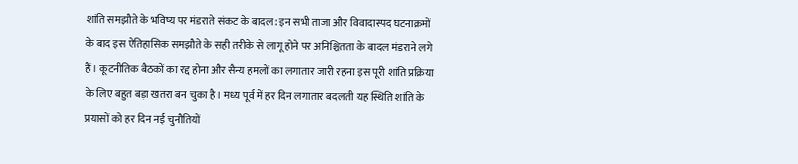शांति समझौते के भविष्य पर मंडराते संकट के बादल: इन सभी ताजा और विवादास्पद घटनाक्रमों के बाद इस ऐतिहासिक समझौते के सही तरीके से लागू होने पर अनिश्चितता के बादल मंडराने लगे हैं। कूटनीतिक बैठकों का रद्द होना और सैन्य हमलों का लगातार जारी रहना इस पूरी शांति प्रक्रिया के लिए बहुत बड़ा खतरा बन चुका है। मध्य पूर्व में हर दिन लगातार बदलती यह स्थिति शांति के प्रयासों को हर दिन नई चुनौतियों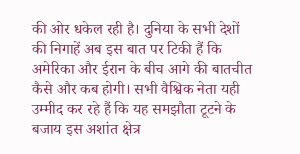की ओर धकेल रही है। दुनिया के सभी देशों की निगाहें अब इस बात पर टिकी हैं कि अमेरिका और ईरान के बीच आगे की बातचीत कैसे और कब होगी। सभी वैश्विक नेता यही उम्मीद कर रहे हैं कि यह समझौता टूटने के बजाय इस अशांत क्षेत्र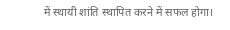में स्थायी शांति स्थापित करने में सफल होगा।